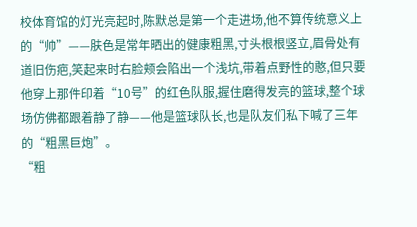校体育馆的灯光亮起时,陈默总是第一个走进场,他不算传统意义上的“帅”——肤色是常年晒出的健康粗黑,寸头根根竖立,眉骨处有道旧伤疤,笑起来时右脸颊会陷出一个浅坑,带着点野性的憨,但只要他穿上那件印着“10号”的红色队服,握住磨得发亮的篮球,整个球场仿佛都跟着静了静——他是篮球队长,也是队友们私下喊了三年的“粗黑巨炮”。
“粗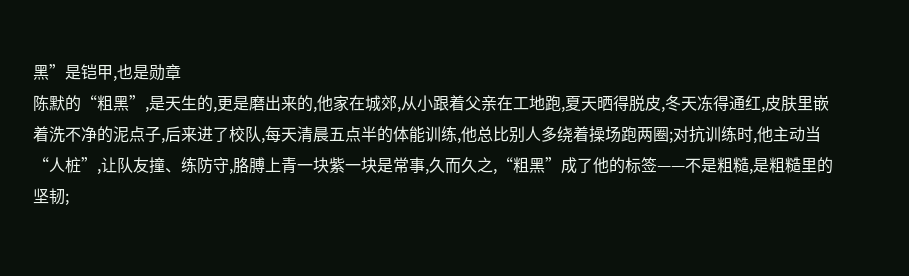黑”是铠甲,也是勋章
陈默的“粗黑”,是天生的,更是磨出来的,他家在城郊,从小跟着父亲在工地跑,夏天晒得脱皮,冬天冻得通红,皮肤里嵌着洗不净的泥点子,后来进了校队,每天清晨五点半的体能训练,他总比别人多绕着操场跑两圈;对抗训练时,他主动当“人桩”,让队友撞、练防守,胳膊上青一块紫一块是常事,久而久之,“粗黑”成了他的标签——不是粗糙,是粗糙里的坚韧;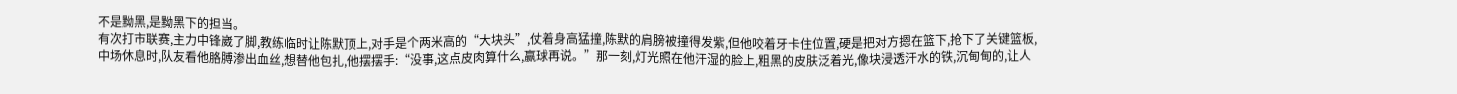不是黝黑,是黝黑下的担当。
有次打市联赛,主力中锋崴了脚,教练临时让陈默顶上,对手是个两米高的“大块头”,仗着身高猛撞,陈默的肩膀被撞得发紫,但他咬着牙卡住位置,硬是把对方摁在篮下,抢下了关键篮板,中场休息时,队友看他胳膊渗出血丝,想替他包扎,他摆摆手:“没事,这点皮肉算什么,赢球再说。”那一刻,灯光照在他汗湿的脸上,粗黑的皮肤泛着光,像块浸透汗水的铁,沉甸甸的,让人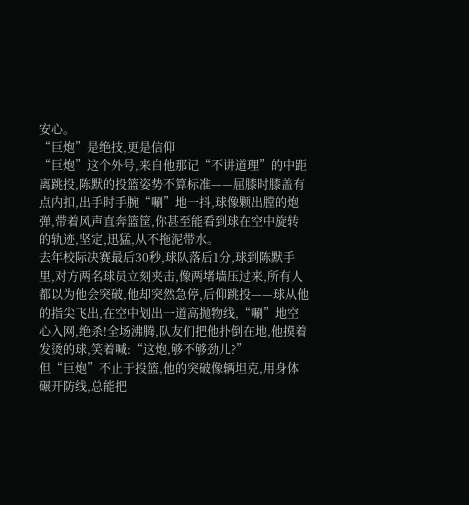安心。
“巨炮”是绝技,更是信仰
“巨炮”这个外号,来自他那记“不讲道理”的中距离跳投,陈默的投篮姿势不算标准——屈膝时膝盖有点内扣,出手时手腕“唰”地一抖,球像颗出膛的炮弹,带着风声直奔篮筐,你甚至能看到球在空中旋转的轨迹,坚定,迅猛,从不拖泥带水。
去年校际决赛最后30秒,球队落后1分,球到陈默手里,对方两名球员立刻夹击,像两堵墙压过来,所有人都以为他会突破,他却突然急停,后仰跳投——球从他的指尖飞出,在空中划出一道高抛物线,“唰”地空心入网,绝杀!全场沸腾,队友们把他扑倒在地,他摸着发烫的球,笑着喊:“这炮,够不够劲儿?”
但“巨炮”不止于投篮,他的突破像辆坦克,用身体碾开防线,总能把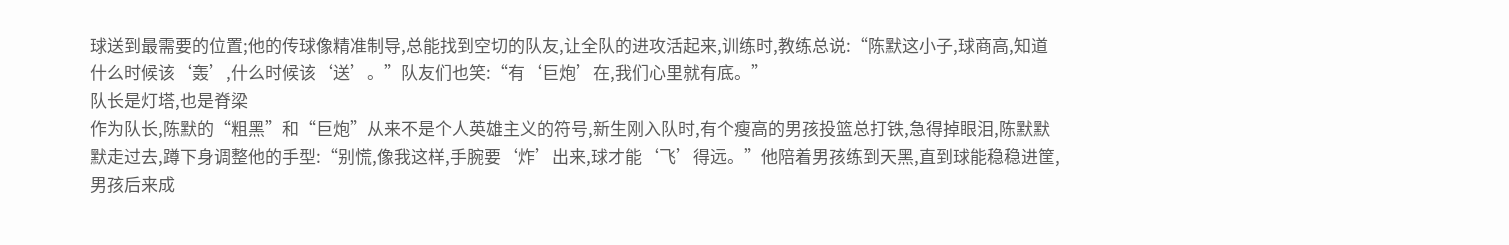球送到最需要的位置;他的传球像精准制导,总能找到空切的队友,让全队的进攻活起来,训练时,教练总说:“陈默这小子,球商高,知道什么时候该‘轰’,什么时候该‘送’。”队友们也笑:“有‘巨炮’在,我们心里就有底。”
队长是灯塔,也是脊梁
作为队长,陈默的“粗黑”和“巨炮”从来不是个人英雄主义的符号,新生刚入队时,有个瘦高的男孩投篮总打铁,急得掉眼泪,陈默默默走过去,蹲下身调整他的手型:“别慌,像我这样,手腕要‘炸’出来,球才能‘飞’得远。”他陪着男孩练到天黑,直到球能稳稳进筐,男孩后来成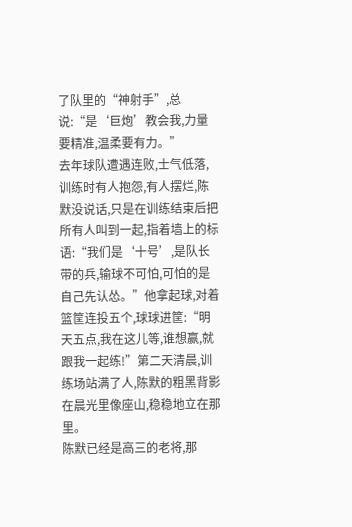了队里的“神射手”,总说:“是‘巨炮’教会我,力量要精准,温柔要有力。”
去年球队遭遇连败,士气低落,训练时有人抱怨,有人摆烂,陈默没说话,只是在训练结束后把所有人叫到一起,指着墙上的标语:“我们是‘十号’,是队长带的兵,输球不可怕,可怕的是自己先认怂。”他拿起球,对着篮筐连投五个,球球进筐:“明天五点,我在这儿等,谁想赢,就跟我一起练!”第二天清晨,训练场站满了人,陈默的粗黑背影在晨光里像座山,稳稳地立在那里。
陈默已经是高三的老将,那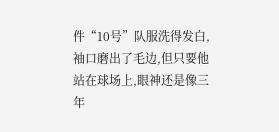件“10号”队服洗得发白,袖口磨出了毛边,但只要他站在球场上,眼神还是像三年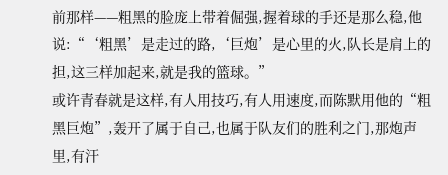前那样——粗黑的脸庞上带着倔强,握着球的手还是那么稳,他说:“‘粗黑’是走过的路,‘巨炮’是心里的火,队长是肩上的担,这三样加起来,就是我的篮球。”
或许青春就是这样,有人用技巧,有人用速度,而陈默用他的“粗黑巨炮”,轰开了属于自己,也属于队友们的胜利之门,那炮声里,有汗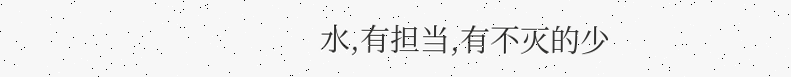水,有担当,有不灭的少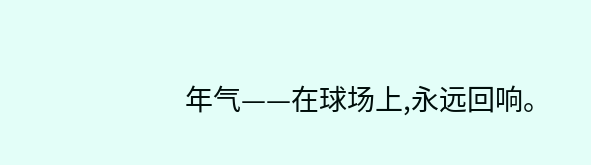年气——在球场上,永远回响。